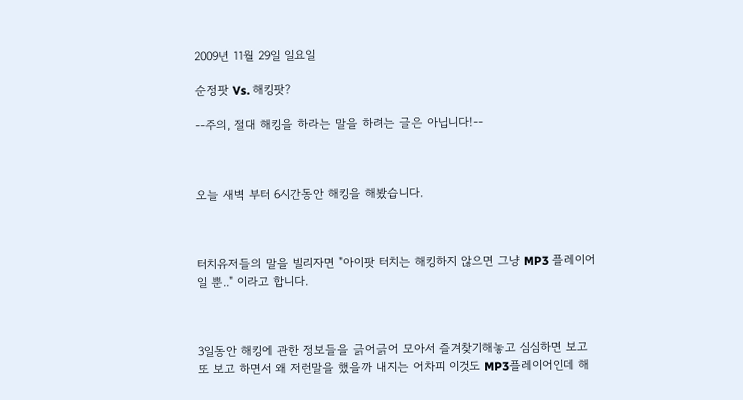2009년 11월 29일 일요일

순정팟 Vs. 해킹팟?

--주의, 절대 해킹을 하라는 말을 하려는 글은 아닙니다!--



오늘 새벽 부터 6시간동안 해킹을 해봤습니다.



터치유저들의 말을 빌리자면 "아이팟 터치는 해킹하지 않으면 그냥 MP3 플레이어 일 뿐.." 이라고 합니다.



3일동안 해킹에 관한 정보들을 긁어긁어 모아서 즐겨찾기해놓고 심심하면 보고 또 보고 하면서 왜 저런말을 했을까 내지는 어차피 이것도 MP3플레이어인데 해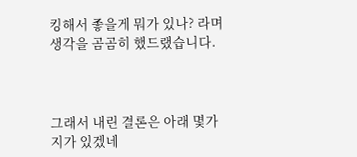킹해서 좋을게 뭐가 있나? 라며 생각을 곰곰히 했드랬습니다.



그래서 내린 결론은 아래 몇가지가 있겠네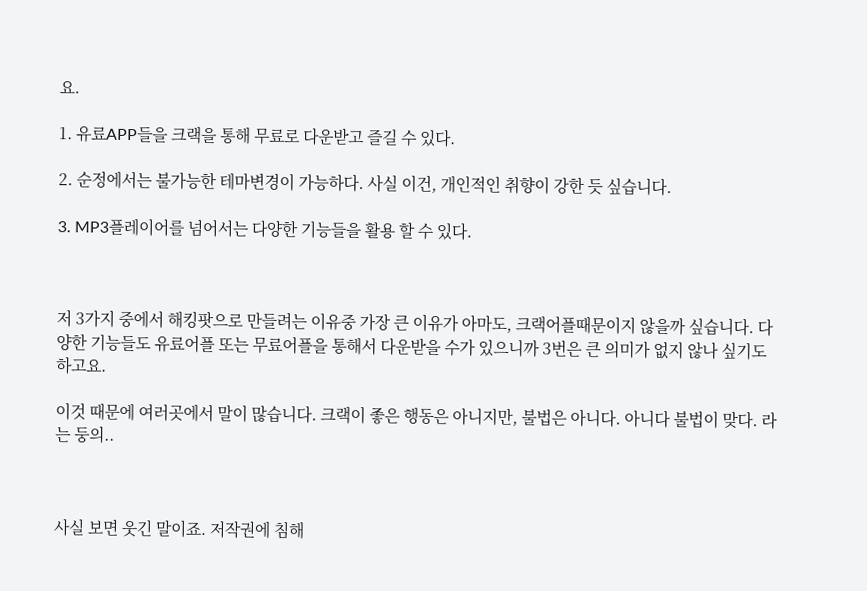요.

1. 유료APP들을 크랙을 통해 무료로 다운받고 즐길 수 있다.

2. 순정에서는 불가능한 테마변경이 가능하다. 사실 이건, 개인적인 취향이 강한 듯 싶습니다.

3. MP3플레이어를 넘어서는 다양한 기능들을 활용 할 수 있다.



저 3가지 중에서 해킹팟으로 만들려는 이유중 가장 큰 이유가 아마도, 크랙어플때문이지 않을까 싶습니다. 다양한 기능들도 유료어플 또는 무료어플을 통해서 다운받을 수가 있으니까 3번은 큰 의미가 없지 않나 싶기도 하고요.

이것 때문에 여러곳에서 말이 많습니다. 크랙이 좋은 행동은 아니지만, 불법은 아니다. 아니다 불법이 맞다. 라는 둥의..



사실 보면 웃긴 말이죠. 저작권에 침해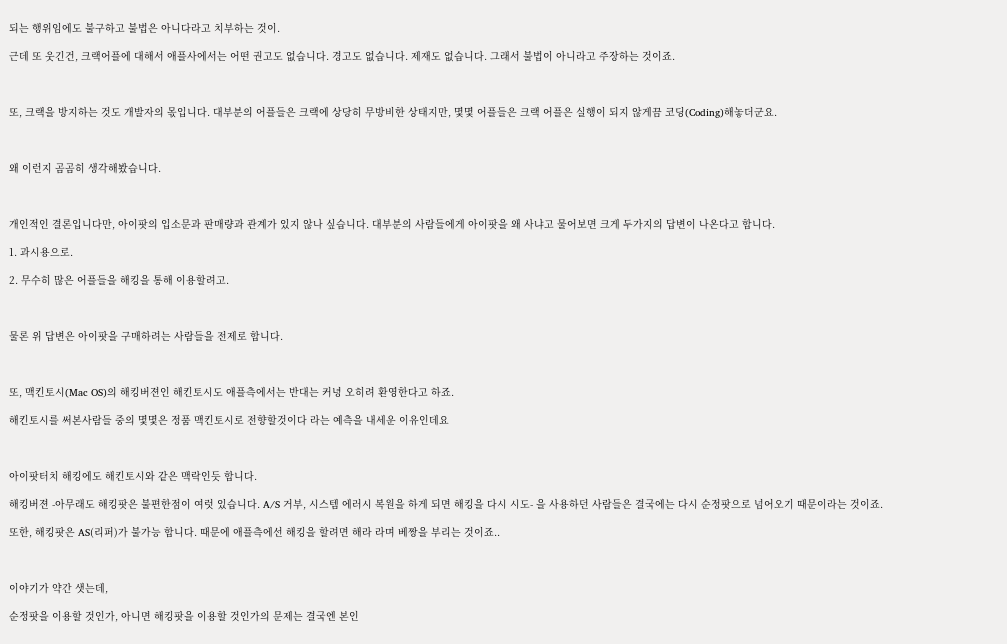되는 행위임에도 불구하고 불법은 아니다라고 치부하는 것이.

근데 또 웃긴건, 크랙어플에 대해서 애플사에서는 어떤 권고도 없습니다. 경고도 없습니다. 제재도 없습니다. 그래서 불법이 아니라고 주장하는 것이죠.



또, 크랙을 방지하는 것도 개발자의 몫입니다. 대부분의 어플들은 크랙에 상당히 무방비한 상태지만, 몇몇 어플들은 크랙 어플은 실행이 되지 않게끔 코딩(Coding)해놓더군요.



왜 이런지 곰곰히 생각해봤습니다.



개인적인 결론입니다만, 아이팟의 입소문과 판매량과 관계가 있지 않나 싶습니다. 대부분의 사람들에게 아이팟을 왜 사냐고 물어보면 크게 두가지의 답변이 나온다고 합니다.

1. 과시용으로.

2. 무수히 많은 어플들을 해킹을 통해 이용할려고.



물론 위 답변은 아이팟을 구매하려는 사람들을 전제로 합니다.



또, 맥킨토시(Mac OS)의 해킹버젼인 해킨토시도 애플측에서는 반대는 커녕 오히려 환영한다고 하죠.

해킨토시를 써본사람들 중의 몇몇은 정품 맥킨토시로 전향할것이다 라는 예측을 내세운 이유인데요



아이팟터치 해킹에도 해킨토시와 같은 맥락인듯 합니다.

해킹버젼 -아무래도 해킹팟은 불편한점이 여럿 있습니다. A/S 거부, 시스템 에러시 복원을 하게 되면 해킹을 다시 시도- 을 사용하던 사람들은 결국에는 다시 순정팟으로 넘어오기 때문이라는 것이죠.

또한, 해킹팟은 AS(리퍼)가 불가능 합니다. 때문에 애플측에선 해킹을 할려면 해라 라며 베짱을 부리는 것이죠..



이야기가 약간 샛는데,

순정팟을 이용할 것인가, 아니면 해킹팟을 이용할 것인가의 문제는 결국엔 본인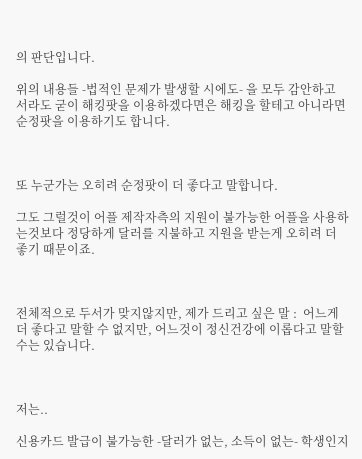의 판단입니다.

위의 내용들 -법적인 문제가 발생할 시에도- 을 모두 감안하고 서라도 굳이 해킹팟을 이용하겠다면은 해킹을 할테고 아니라면 순정팟을 이용하기도 합니다.



또 누군가는 오히려 순정팟이 더 좋다고 말합니다.

그도 그럴것이 어플 제작자측의 지원이 불가능한 어플을 사용하는것보다 정당하게 달러를 지불하고 지원을 받는게 오히려 더 좋기 때문이죠.



전체적으로 두서가 맞지않지만, 제가 드리고 싶은 말 :  어느게 더 좋다고 말할 수 없지만, 어느것이 정신건강에 이롭다고 말할 수는 있습니다.



저는..

신용카드 발급이 불가능한 -달러가 없는, 소득이 없는- 학생인지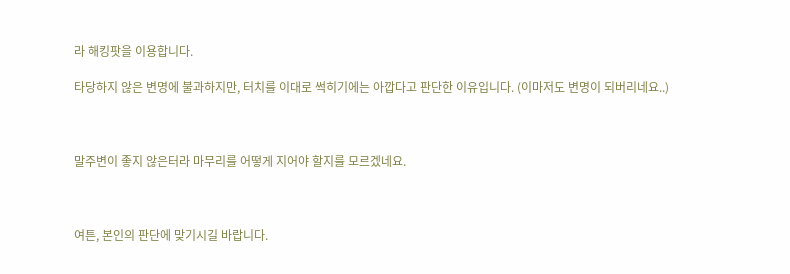라 해킹팟을 이용합니다.

타당하지 않은 변명에 불과하지만, 터치를 이대로 썩히기에는 아깝다고 판단한 이유입니다. (이마저도 변명이 되버리네요..)



말주변이 좋지 않은터라 마무리를 어떻게 지어야 할지를 모르겠네요.



여튼, 본인의 판단에 맞기시길 바랍니다.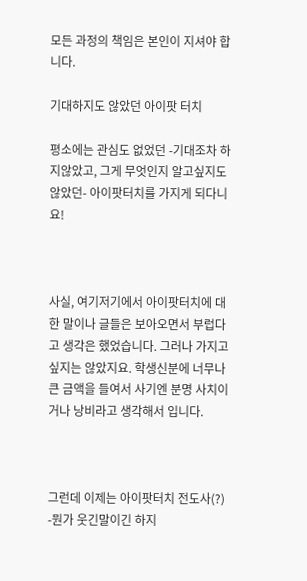모든 과정의 책임은 본인이 지셔야 합니다.

기대하지도 않았던 아이팟 터치

평소에는 관심도 없었던 -기대조차 하지않았고, 그게 무엇인지 알고싶지도 않았던- 아이팟터치를 가지게 되다니요!



사실, 여기저기에서 아이팟터치에 대한 말이나 글들은 보아오면서 부럽다고 생각은 했었습니다. 그러나 가지고 싶지는 않았지요. 학생신분에 너무나 큰 금액을 들여서 사기엔 분명 사치이거나 낭비라고 생각해서 입니다.



그런데 이제는 아이팟터치 전도사(?) -뭔가 웃긴말이긴 하지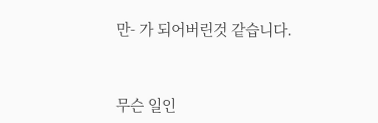만- 가 되어버린것 같습니다.



무슨 일인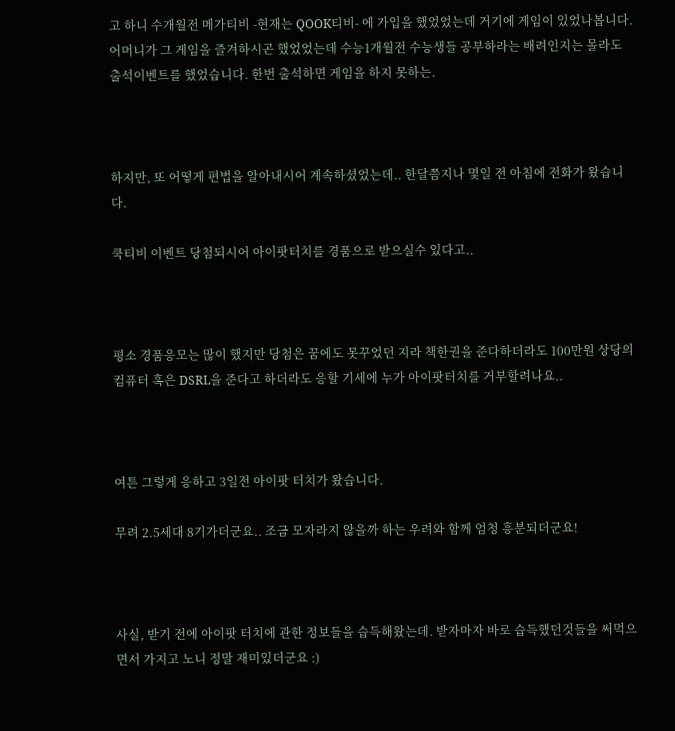고 하니 수개월전 메가티비 -현재는 QOOK티비- 에 가입을 했었었는데 거기에 게임이 있었나봅니다. 어머니가 그 게임을 즐겨하시곤 했었었는데 수능1개월전 수능생들 공부하라는 배려인지는 몰라도 출석이벤트를 했었습니다. 한번 출석하면 게임을 하지 못하는.



하지만, 또 어떻게 편법을 알아내시어 계속하셨었는데.. 한달쯤지나 몇일 전 아침에 전화가 왔습니다.

쿡티비 이벤트 당첨되시어 아이팟터치를 경품으로 받으실수 있다고..



평소 경품응모는 많이 했지만 당첨은 꿈에도 못꾸었던 지라 책한권을 준다하더라도 100만원 상당의 컴퓨터 혹은 DSRL을 준다고 하더라도 응할 기세에 누가 아이팟터치를 거부할려나요..



여튼 그렇게 응하고 3일전 아이팟 터치가 왔습니다.

무려 2.5세대 8기가더군요.. 조금 모자라지 않을까 하는 우려와 함께 엄청 흥분되더군요!



사실, 받기 전에 아이팟 터치에 관한 정보들을 습득해왔는데. 받자마자 바로 습득했던것들을 써먹으면서 가지고 노니 정말 재미있더군요 :)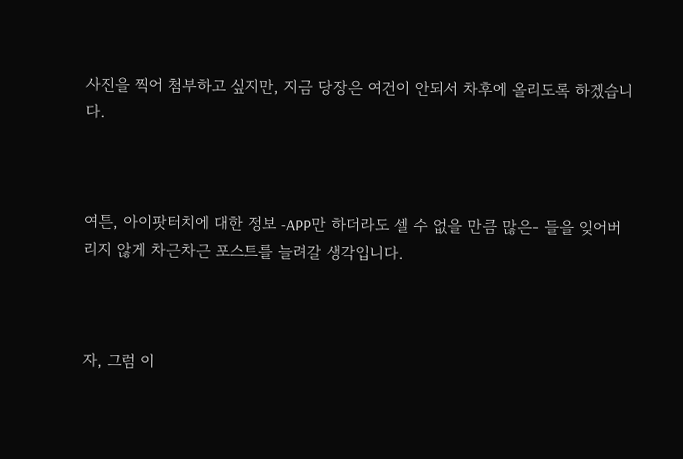사진을 찍어 첨부하고 싶지만, 지금 당장은 여건이 안되서 차후에 올리도록 하겠습니다.



여튼, 아이팟터치에 대한 정보 -APP만 하더라도 셀 수 없을 만큼 많은- 들을 잊어버리지 않게 차근차근 포스트를 늘려갈 생각입니다.



자, 그럼 이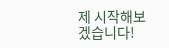제 시작해보겠습니다!